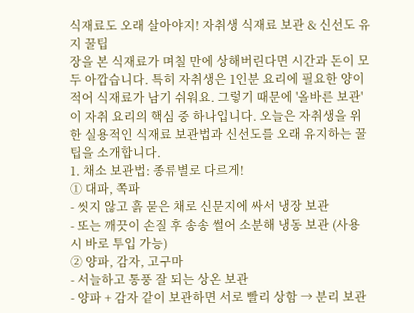식재료도 오래 살아야지! 자취생 식재료 보관 & 신선도 유지 꿀팁
장을 본 식재료가 며칠 만에 상해버린다면 시간과 돈이 모두 아깝습니다. 특히 자취생은 1인분 요리에 필요한 양이 적어 식재료가 남기 쉬워요. 그렇기 때문에 '올바른 보관'이 자취 요리의 핵심 중 하나입니다. 오늘은 자취생을 위한 실용적인 식재료 보관법과 신선도를 오래 유지하는 꿀팁을 소개합니다.
1. 채소 보관법: 종류별로 다르게!
① 대파, 쪽파
- 씻지 않고 흙 묻은 채로 신문지에 싸서 냉장 보관
- 또는 깨끗이 손질 후 송송 썰어 소분해 냉동 보관 (사용 시 바로 투입 가능)
② 양파, 감자, 고구마
- 서늘하고 통풍 잘 되는 상온 보관
- 양파 + 감자 같이 보관하면 서로 빨리 상함 → 분리 보관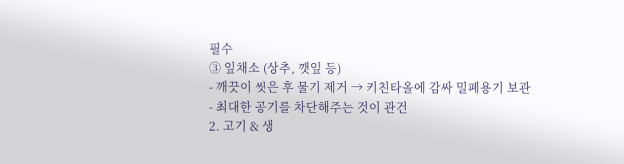필수
③ 잎채소 (상추, 깻잎 등)
- 깨끗이 씻은 후 물기 제거 → 키친타올에 감싸 밀폐용기 보관
- 최대한 공기를 차단해주는 것이 관건
2. 고기 & 생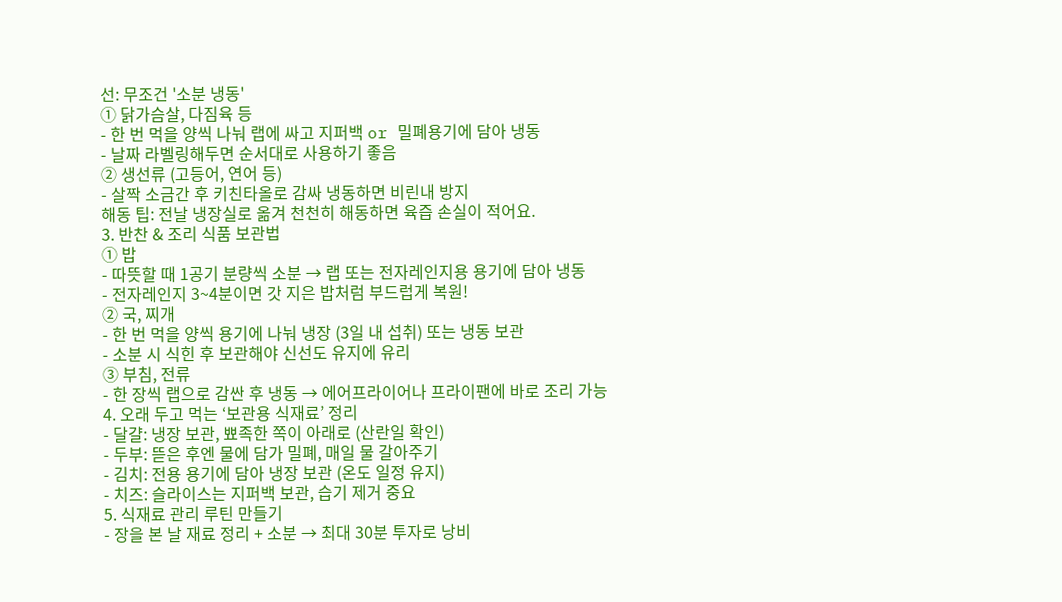선: 무조건 '소분 냉동'
① 닭가슴살, 다짐육 등
- 한 번 먹을 양씩 나눠 랩에 싸고 지퍼백 or 밀폐용기에 담아 냉동
- 날짜 라벨링해두면 순서대로 사용하기 좋음
② 생선류 (고등어, 연어 등)
- 살짝 소금간 후 키친타올로 감싸 냉동하면 비린내 방지
해동 팁: 전날 냉장실로 옮겨 천천히 해동하면 육즙 손실이 적어요.
3. 반찬 & 조리 식품 보관법
① 밥
- 따뜻할 때 1공기 분량씩 소분 → 랩 또는 전자레인지용 용기에 담아 냉동
- 전자레인지 3~4분이면 갓 지은 밥처럼 부드럽게 복원!
② 국, 찌개
- 한 번 먹을 양씩 용기에 나눠 냉장 (3일 내 섭취) 또는 냉동 보관
- 소분 시 식힌 후 보관해야 신선도 유지에 유리
③ 부침, 전류
- 한 장씩 랩으로 감싼 후 냉동 → 에어프라이어나 프라이팬에 바로 조리 가능
4. 오래 두고 먹는 ‘보관용 식재료’ 정리
- 달걀: 냉장 보관, 뾰족한 쪽이 아래로 (산란일 확인)
- 두부: 뜯은 후엔 물에 담가 밀폐, 매일 물 갈아주기
- 김치: 전용 용기에 담아 냉장 보관 (온도 일정 유지)
- 치즈: 슬라이스는 지퍼백 보관, 습기 제거 중요
5. 식재료 관리 루틴 만들기
- 장을 본 날 재료 정리 + 소분 → 최대 30분 투자로 낭비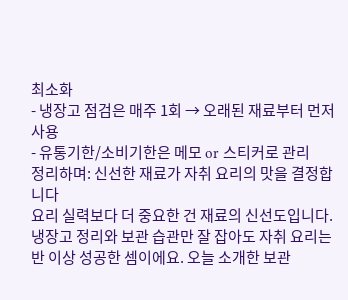최소화
- 냉장고 점검은 매주 1회 → 오래된 재료부터 먼저 사용
- 유통기한/소비기한은 메모 or 스티커로 관리
정리하며: 신선한 재료가 자취 요리의 맛을 결정합니다
요리 실력보다 더 중요한 건 재료의 신선도입니다. 냉장고 정리와 보관 습관만 잘 잡아도 자취 요리는 반 이상 성공한 셈이에요. 오늘 소개한 보관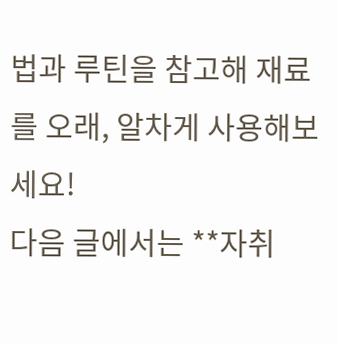법과 루틴을 참고해 재료를 오래, 알차게 사용해보세요!
다음 글에서는 **자취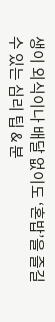생이 외식이나 배달 없이도 ‘혼밥’을 즐길 수 있는 심리 팁 & 분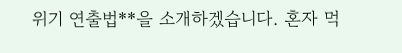위기 연출법**을 소개하겠습니다. 혼자 먹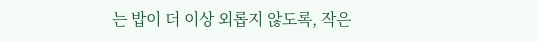는 밥이 더 이상 외롭지 않도록, 작은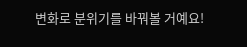변화로 분위기를 바꿔볼 거예요!